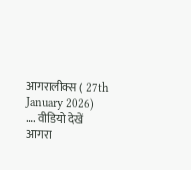आगरालीक्स ( 27th January 2026) …. वीडियो देखें आगरा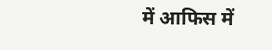में आफिस में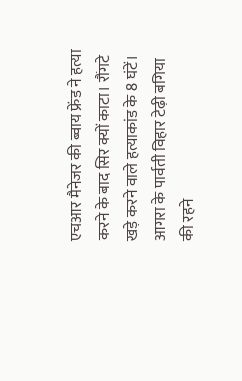एचआर मैनेजर की ब्वाय फ्रेंड ने हत्या करने के बाद सिर क्यों काटा। रौंगटे खड़े करने वाले हत्याकांड के 8 घंटें।
आगरा के पार्वती विहार टेढ़ी बगिया की रहने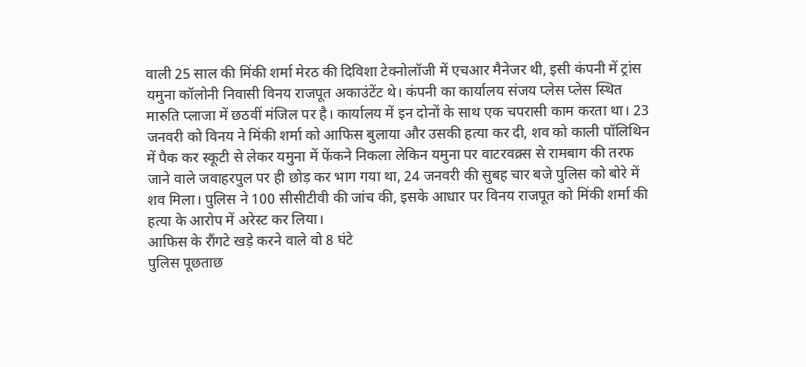वाली 25 साल की मिंकी शर्मा मेरठ की दिविशा टेक्नोलॉजी में एचआर मैनेजर थी, इसी कंपनी में ट्रांस यमुना कॉलोनी निवासी विनय राजपूत अकाउंटेंट थे। कंपनी का कार्यालय संजय प्लेस प्लेस स्थित मारुति प्लाजा में छठवीं मंजिल पर है। कार्यालय में इन दोनों के साथ एक चपरासी काम करता था। 23 जनवरी को विनय ने मिंकी शर्मा को आफिस बुलाया और उसकी हत्या कर दी, शव को काली पॉलिथिन में पैक कर स्कूटी से लेकर यमुना में फेंकने निकला लेकिन यमुना पर वाटरवक्र्स से रामबाग की तरफ जाने वाले जवाहरपुल पर ही छोड़ कर भाग गया था, 24 जनवरी की सुबह चार बजे पुलिस को बोरे में शव मिला। पुलिस ने 100 सीसीटीवी की जांच की, इसके आधार पर विनय राजपूत को मिंकी शर्मा की हत्या के आरोप में अरेस्ट कर लिया।
आफिस के रौंगटे खड़े करने वाले वो 8 घंटे
पुलिस पूछताछ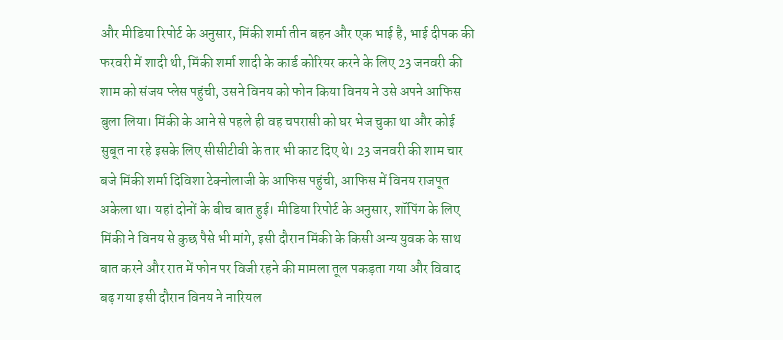और मीडिया रिपोर्ट के अनुसार, मिंकी शर्मा तीन बहन और एक भाई है, भाई दीपक की फरवरी में शादी थी, मिंकी शर्मा शादी के कार्ड कोरियर करने के लिए 23 जनवरी की शाम को संजय प्लेस पहुंची, उसने विनय को फोन किया विनय ने उसे अपने आफिस बुला लिया। मिंकी के आने से पहले ही वह चपरासी को घर भेज चुका था और कोई सुबूत ना रहे इसके लिए सीसीटीवी के तार भी काट दिए थे। 23 जनवरी की शाम चार बजे मिंकी शर्मा दिविशा टेक्नोलाजी के आफिस पहुंची, आफिस में विनय राजपूत अकेला था। यहां दोनों के बीच बात हुई। मीडिया रिपोर्ट के अनुसार, शॉपिंग के लिए मिंकी ने विनय से कुछ पैसे भी मांगे, इसी दौरान मिंकी के किसी अन्य युवक के साथ बात करने और रात में फोन पर विजी रहने की मामला तूल पकड़ता गया और विवाद बढ़ गया इसी दौरान विनय ने नारियल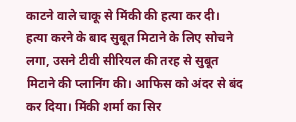काटने वाले चाकू से मिंकी की हत्या कर दी। हत्या करने के बाद सुबूत मिटाने के लिए सोचने लगा, उसने टीवी सीरियल की तरह से सुबूत मिटाने की प्लानिंग की। आफिस को अंदर से बंद कर दिया। मिंकी शर्मा का सिर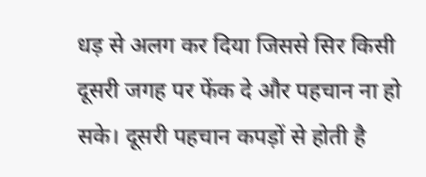धड़ से अलग कर दिया जिससे सिर किसी दूसरी जगह पर फेंक दे और पहचान ना हो सके। दूसरी पहचान कपड़ों से होती है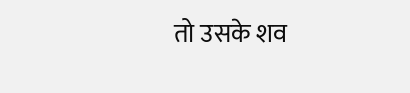तो उसके शव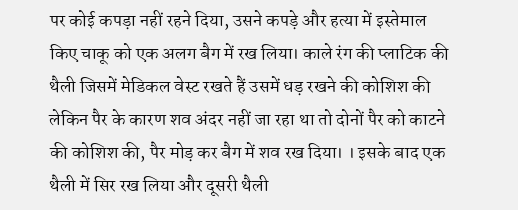पर कोई कपड़ा नहीं रहने दिया, उसने कपड़े और हत्या में इस्तेमाल किए चाकू को एक अलग बैग में रख लिया। काले रंग की प्लाटिक की थैली जिसमें मेडिकल वेस्ट रखते हैं उसमें धड़ रखने की कोशिश की लेकिन पैर के कारण शव अंदर नहीं जा रहा था तो दोनों पैर को काटने की कोशिश की, पैर मोड़ कर बैग में शव रख दिया। । इसके बाद एक थैली में सिर रख लिया और दूसरी थैली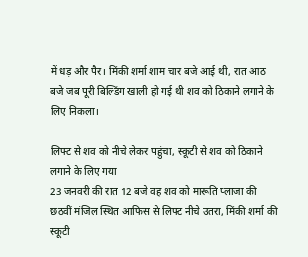में धड़ और पैर। मिंकी शर्मा शाम चार बजे आई थी, रात आठ बजे जब पूरी बिल्डिंग खाली हो गई थी शव को ठिकाने लगाने के लिए निकला।

लिफ्ट से शव को नीचे लेकर पहुंचा, स्कूटी से शव को ठिकाने लगाने के लिए गया
23 जनवरी की रात 12 बजे वह शव को मारूति प्लाजा की छठवीं मंजिल स्थित आफिस से लिफ्ट नीचे उतरा, मिंकी शर्मा की स्कूटी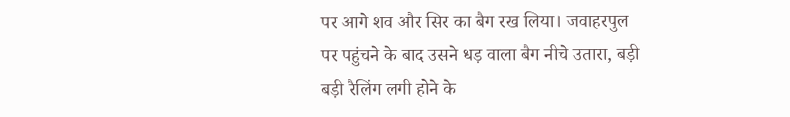पर आगे शव और सिर का बैग रख लिया। जवाहरपुल पर पहुंचने के बाद उसने धड़ वाला बैग नीचे उतारा, बड़ी बड़ी रैलिंग लगी होने के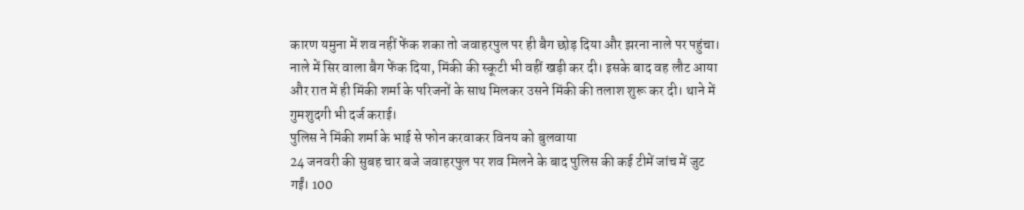कारण यमुना में शव नहीं फेंक शका तो जवाहरपुल पर ही बैग छोड़ दिया और झरना नाले पर पहुंचा। नाले में सिर वाला बैग फेंक दिया, मिंकी की स्कूटी भी वहीं खड़ी कर दी। इसके बाद वह लौट आया और रात में ही मिंकी शर्मा के परिजनों के साथ मिलकर उसने मिंकी की तलाश शुरू कर दी। थाने में गुमशुदगी भी दर्ज कराई।
पुलिस ने मिंकी शर्मा के भाई से फोन करवाकर विनय को बुलवाया
24 जनवरी की सुबह चार बजे जवाहरपुल पर शव मिलने के बाद पुलिस की कई टीमें जांच में जुट गईं। 100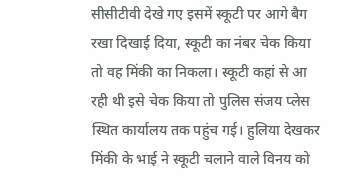सीसीटीवी देखे गए इसमें स्कूटी पर आगे बैग रखा दिखाई दिया, स्कूटी का नंबर चेक किया तो वह मिंकी का निकला। स्कूटी कहां से आ रही थी इसे चेक किया तो पुलिस संजय प्लेस स्थित कार्यालय तक पहुंच गई। हुलिया देखकर मिंकी के भाई ने स्कूटी चलाने वाले विनय को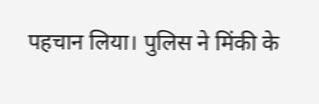पहचान लिया। पुलिस ने मिंकी के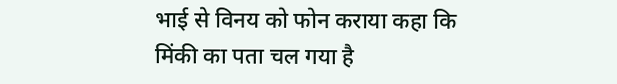भाई से विनय को फोन कराया कहा कि मिंकी का पता चल गया है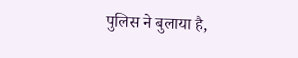पुलिस ने बुलाया है,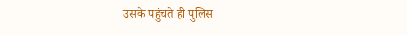उसके पहुंचते ही पुलिस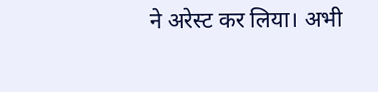ने अरेस्ट कर लिया। अभी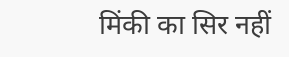मिंकी का सिर नहीं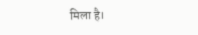मिला है।